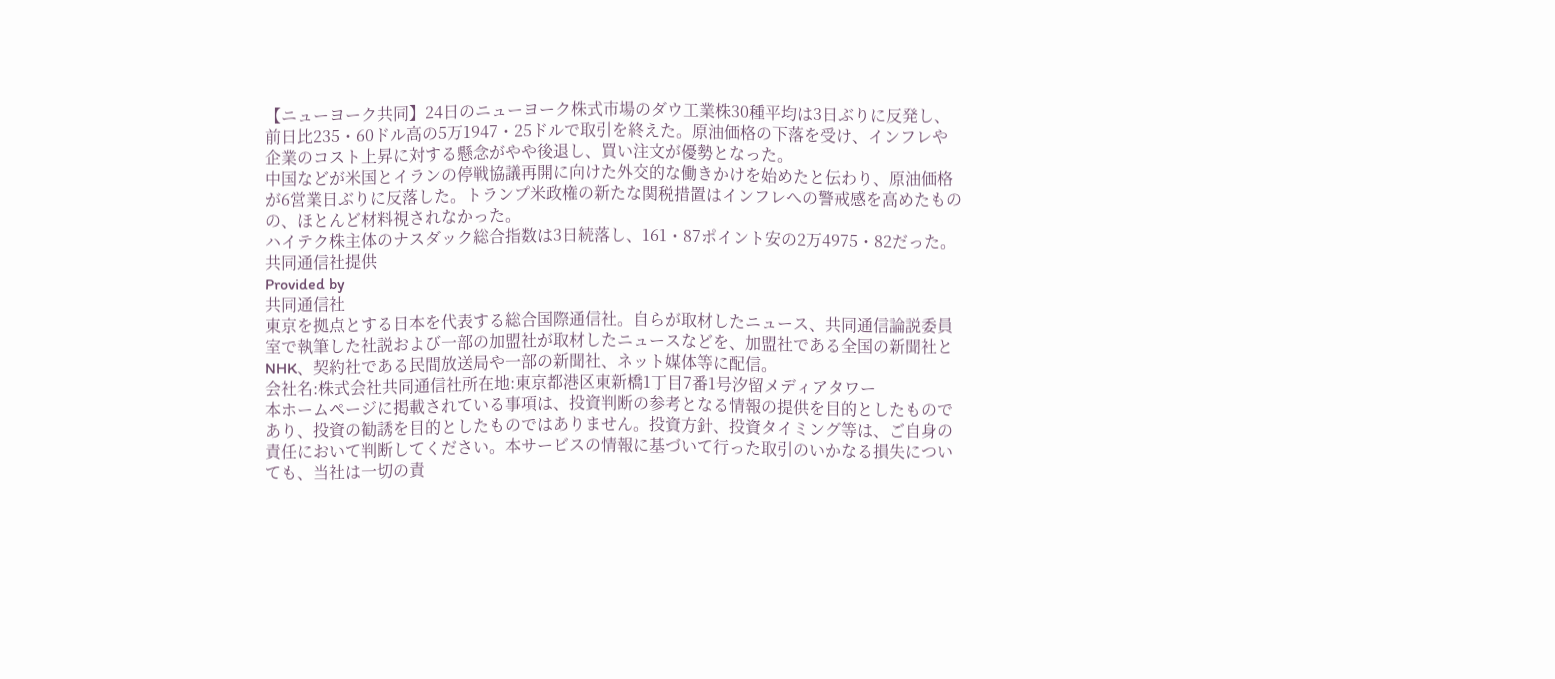【ニューヨーク共同】24日のニューヨーク株式市場のダウ工業株30種平均は3日ぶりに反発し、前日比235・60ドル高の5万1947・25ドルで取引を終えた。原油価格の下落を受け、インフレや企業のコスト上昇に対する懸念がやや後退し、買い注文が優勢となった。
中国などが米国とイランの停戦協議再開に向けた外交的な働きかけを始めたと伝わり、原油価格が6営業日ぶりに反落した。トランプ米政権の新たな関税措置はインフレへの警戒感を高めたものの、ほとんど材料視されなかった。
ハイテク株主体のナスダック総合指数は3日続落し、161・87ポイント安の2万4975・82だった。
共同通信社提供
Provided by
共同通信社
東京を拠点とする日本を代表する総合国際通信社。自らが取材したニュース、共同通信論説委員室で執筆した社説および一部の加盟社が取材したニュースなどを、加盟社である全国の新聞社とNHK、契約社である民間放送局や一部の新聞社、ネット媒体等に配信。
会社名:株式会社共同通信社所在地:東京都港区東新橋1丁目7番1号汐留メディアタワー
本ホームページに掲載されている事項は、投資判断の参考となる情報の提供を目的としたものであり、投資の勧誘を目的としたものではありません。投資方針、投資タイミング等は、ご自身の責任において判断してください。本サービスの情報に基づいて行った取引のいかなる損失についても、当社は一切の責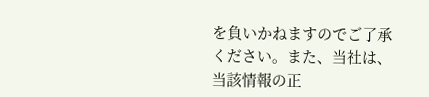を負いかねますのでご了承ください。また、当社は、当該情報の正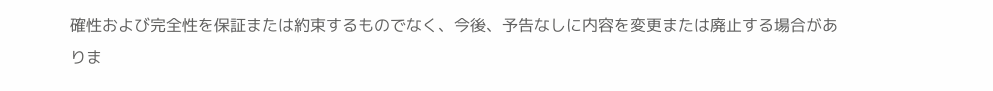確性および完全性を保証または約束するものでなく、今後、予告なしに内容を変更または廃止する場合がありま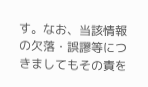す。なお、当該情報の欠落・誤謬等につきましてもその責を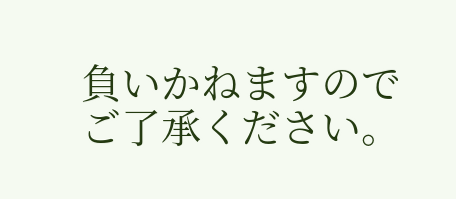負いかねますのでご了承ください。